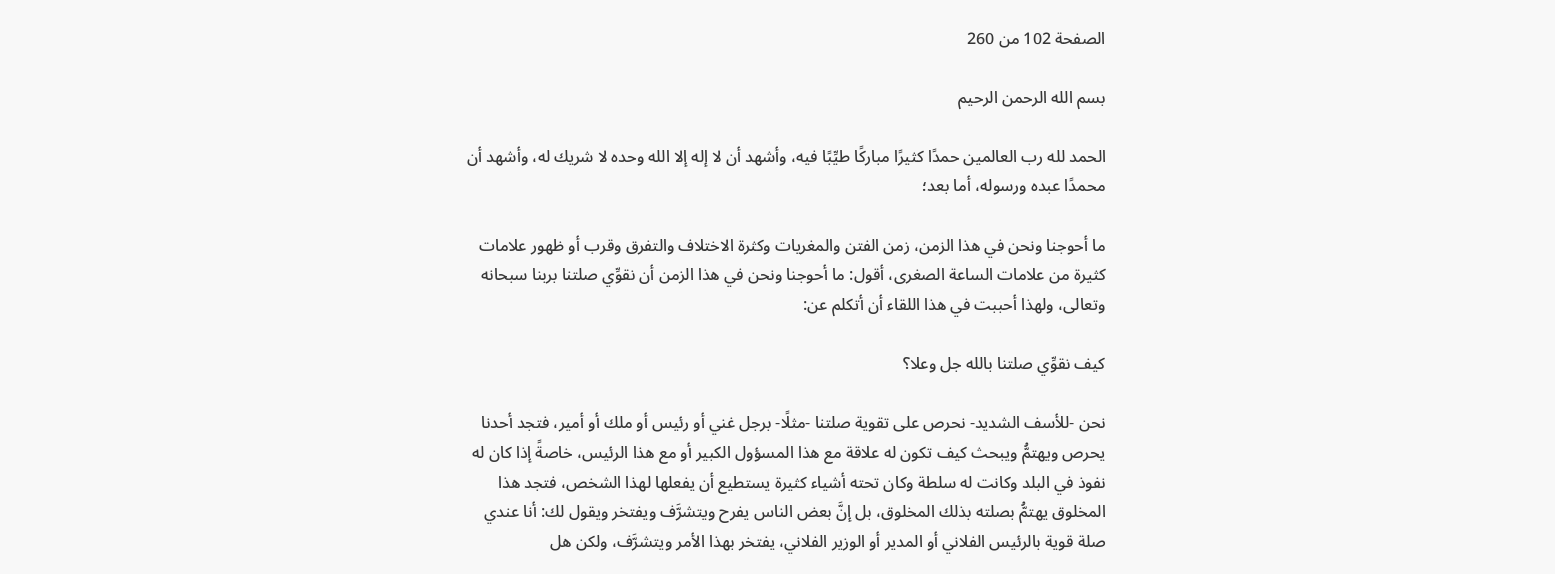الصفحة 102 من 260

بسم الله الرحمن الرحيم

الحمد لله رب العالمين حمدًا كثيرًا مباركًا طيِّبًا فيه، وأشهد أن لا إله إلا الله وحده لا شريك له، وأشهد أن محمدًا عبده ورسوله، أما بعد؛

ما أحوجنا ونحن في هذا الزمن، زمن الفتن والمغريات وكثرة الاختلاف والتفرق وقرب أو ظهور علامات كثيرة من علامات الساعة الصغرى، أقول: ما أحوجنا ونحن في هذا الزمن أن نقوِّي صلتنا بربنا سبحانه وتعالى، ولهذا أحببت في هذا اللقاء أن أتكلم عن:

كيف نقوِّي صلتنا بالله جل وعلا؟

نحن -للأسف الشديد- نحرص على تقوية صلتنا -مثلًا- برجل غني أو رئيس أو ملك أو أمير، فتجد أحدنا يحرص ويهتمُّ ويبحث كيف تكون له علاقة مع هذا المسؤول الكبير أو مع هذا الرئيس، خاصةً إذا كان له نفوذ في البلد وكانت له سلطة وكان تحته أشياء كثيرة يستطيع أن يفعلها لهذا الشخص، فتجد هذا المخلوق يهتمُّ بصلته بذلك المخلوق، بل إنَّ بعض الناس يفرح ويتشرَّف ويفتخر ويقول لك: أنا عندي صلة قوية بالرئيس الفلاني أو المدير أو الوزير الفلاني، يفتخر بهذا الأمر ويتشرَّف، ولكن هل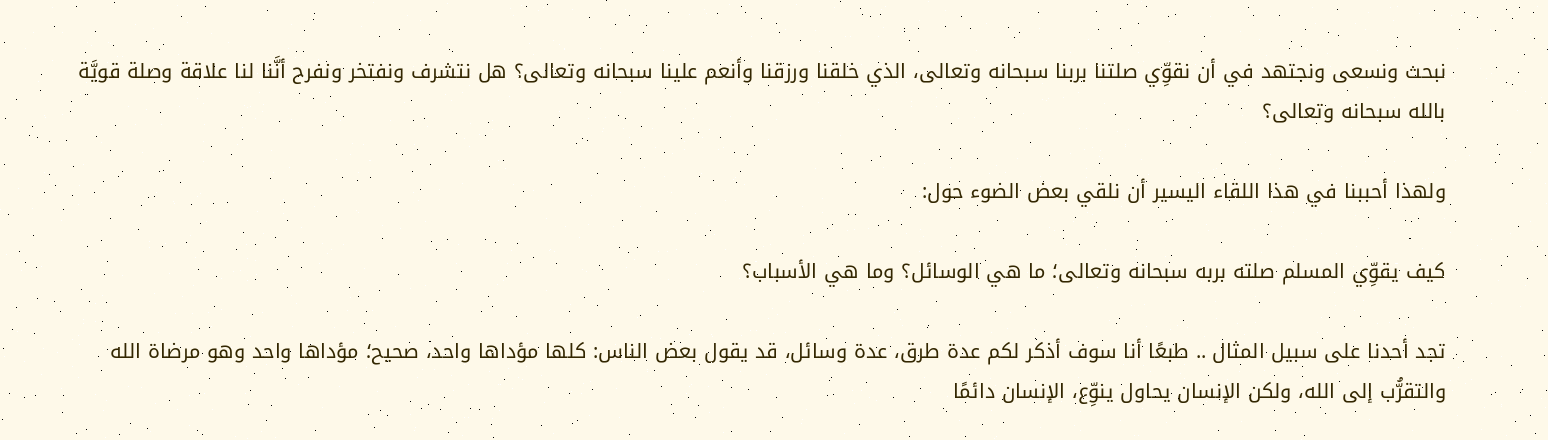نبحث ونسعى ونجتهد في أن نقوِّي صلتنا بربنا سبحانه وتعالى، الذي خلقنا ورزقنا وأنعم علينا سبحانه وتعالى؟ هل نتشرف ونفتخر ونفرح أنَّنا لنا علاقة وصلة قويَّة بالله سبحانه وتعالى؟

ولهذا أحببنا في هذا اللقاء اليسير أن نلقي بعض الضوء حول:

كيف يقوِّي المسلم صلته بربه سبحانه وتعالى؛ ما هي الوسائل؟ وما هي الأسباب؟

تجد أحدنا على سبيل المثال .. طبعًا أنا سوف أذكر لكم عدة طرق، عدة وسائل، قد يقول بعض الناس: كلها مؤداها واحد، صحيح؛ مؤداها واحد وهو مرضاة الله والتقرُّب إلى الله، ولكن الإنسان يحاول ينوِّع، الإنسان دائمًا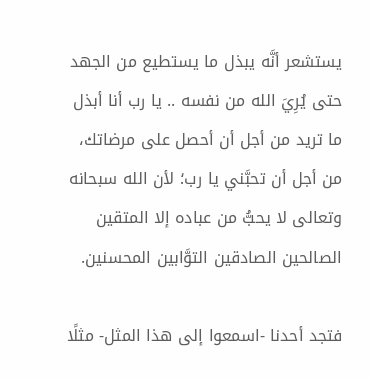يستشعر أنَّه يبذل ما يستطيع من الجهد حتى يُرِيَ الله من نفسه .. يا رب أنا أبذل ما تريد من أجل أن أحصل على مرضاتك، من أجل أن تحبَّني يا رب؛ لأن الله سبحانه وتعالى لا يحبُّ من عباده إلا المتقين الصالحين الصادقين التوَّابين المحسنين.

فتجد أحدنا -اسمعوا إلى هذا المثل- مثلًا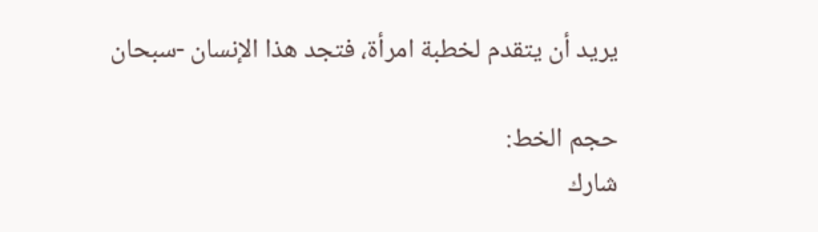يريد أن يتقدم لخطبة امرأة، فتجد هذا الإنسان -سبحان

حجم الخط:
شارك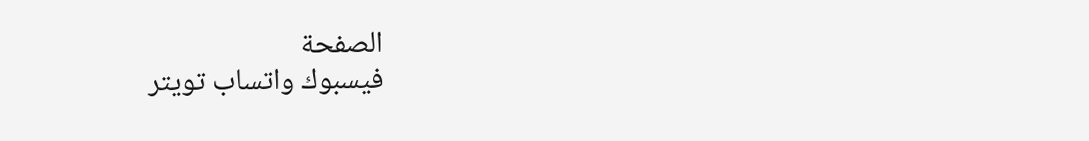الصفحة
فيسبوك واتساب تويتر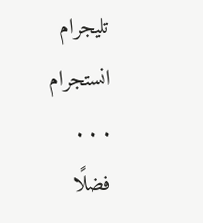تليجرام انستجرام
. . .
فضلًا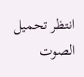انتظر تحميل الصوت